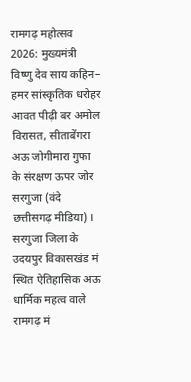रामगढ़ महोत्सव 2026: मुख्यमंत्री विष्णु देव साय कहिन– हमर सांस्कृतिक धरोहर आवत पीढ़ी बर अमोल विरासत, सीताबेंगरा अऊ जोगीमारा गुफा के संरक्षण ऊपर जोर
सरगुजा (वंदे छत्तीसगढ़ मीडिया) । सरगुजा जिला के उदयपुर विकासखंड मं स्थित ऐतिहासिक अऊ धार्मिक महत्व वाले रामगढ़ मं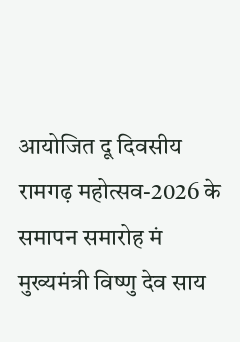आयोजित दू दिवसीय रामगढ़ महोत्सव-2026 के समापन समारोह मं मुख्यमंत्री विष्णु देव साय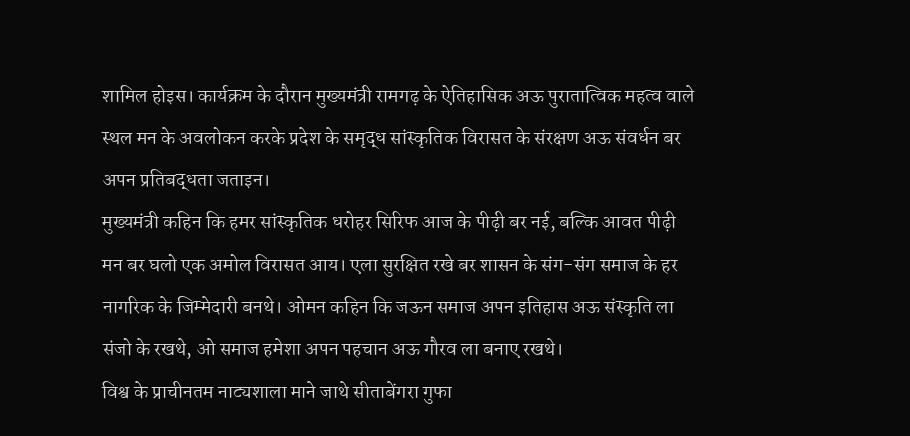शामिल होइस। कार्यक्रम के दौरान मुख्यमंत्री रामगढ़ के ऐतिहासिक अऊ पुरातात्विक महत्व वाले स्थल मन के अवलोकन करके प्रदेश के समृद्ध सांस्कृतिक विरासत के संरक्षण अऊ संवर्धन बर अपन प्रतिबद्धता जताइन।
मुख्यमंत्री कहिन कि हमर सांस्कृतिक धरोहर सिरिफ आज के पीढ़ी बर नई, बल्कि आवत पीढ़ी मन बर घलो एक अमोल विरासत आय। एला सुरक्षित रखे बर शासन के संग-संग समाज के हर नागरिक के जिम्मेदारी बनथे। ओमन कहिन कि जऊन समाज अपन इतिहास अऊ संस्कृति ला संजो के रखथे, ओ समाज हमेशा अपन पहचान अऊ गौरव ला बनाए रखथे।
विश्व के प्राचीनतम नाट्यशाला माने जाथे सीताबेंगरा गुफा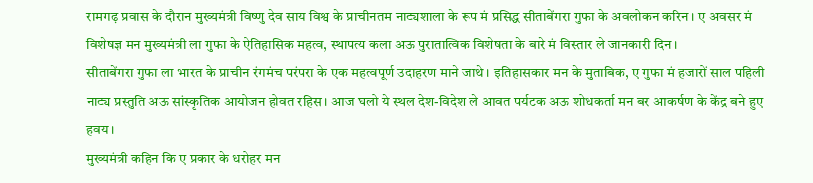रामगढ़ प्रवास के दौरान मुख्यमंत्री विष्णु देव साय विश्व के प्राचीनतम नाट्यशाला के रूप मं प्रसिद्ध सीताबेंगरा गुफा के अवलोकन करिन। ए अवसर मं विशेषज्ञ मन मुख्यमंत्री ला गुफा के ऐतिहासिक महत्व, स्थापत्य कला अऊ पुरातात्विक विशेषता के बारे मं विस्तार ले जानकारी दिन।
सीताबेंगरा गुफा ला भारत के प्राचीन रंगमंच परंपरा के एक महत्वपूर्ण उदाहरण माने जाथे। इतिहासकार मन के मुताबिक, ए गुफा मं हजारों साल पहिली नाट्य प्रस्तुति अऊ सांस्कृतिक आयोजन होवत रहिस। आज घलो ये स्थल देश-विदेश ले आवत पर्यटक अऊ शोधकर्ता मन बर आकर्षण के केंद्र बने हुए हवय।
मुख्यमंत्री कहिन कि ए प्रकार के धरोहर मन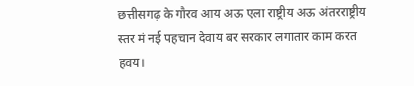छत्तीसगढ़ के गौरव आय अऊ एला राष्ट्रीय अऊ अंतरराष्ट्रीय स्तर मं नई पहचान देवाय बर सरकार लगातार काम करत हवय।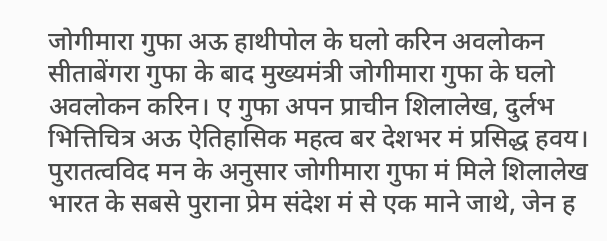जोगीमारा गुफा अऊ हाथीपोल के घलो करिन अवलोकन
सीताबेंगरा गुफा के बाद मुख्यमंत्री जोगीमारा गुफा के घलो अवलोकन करिन। ए गुफा अपन प्राचीन शिलालेख, दुर्लभ भित्तिचित्र अऊ ऐतिहासिक महत्व बर देशभर मं प्रसिद्ध हवय। पुरातत्वविद मन के अनुसार जोगीमारा गुफा मं मिले शिलालेख भारत के सबसे पुराना प्रेम संदेश मं से एक माने जाथे, जेन ह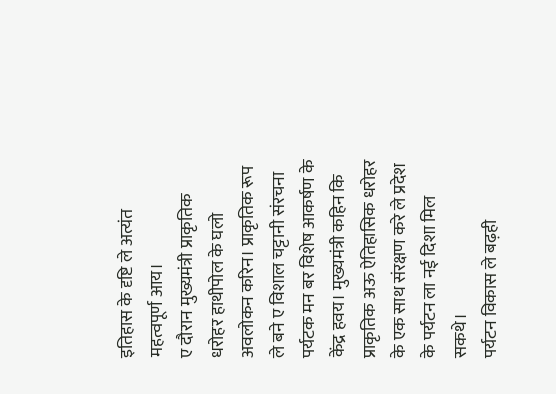इतिहास के दृष्टि ले अत्यंत महत्वपूर्ण आय।
ए दौरान मुख्यमंत्री प्राकृतिक धरोहर हाथीपोल के घलो अवलोकन करिन। प्राकृतिक रूप ले बने ए विशाल चट्टानी संरचना पर्यटक मन बर विशेष आकर्षण के केंद्र हवय। मुख्यमंत्री कहिन कि प्राकृतिक अऊ ऐतिहासिक धरोहर के एक साथ संरक्षण करे ले प्रदेश के पर्यटन ला नई दिशा मिल सकथे।
पर्यटन विकास ले बढ़ही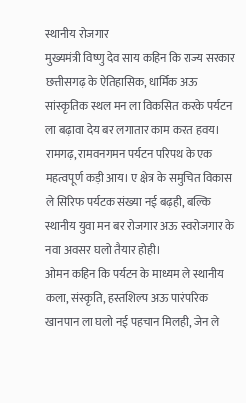स्थानीय रोजगार
मुख्यमंत्री विष्णु देव साय कहिन कि राज्य सरकार छत्तीसगढ़ के ऐतिहासिक, धार्मिक अऊ सांस्कृतिक स्थल मन ला विकसित करके पर्यटन ला बढ़ावा देय बर लगातार काम करत हवय। रामगढ़, रामवनगमन पर्यटन परिपथ के एक महत्वपूर्ण कड़ी आय। ए क्षेत्र के समुचित विकास ले सिरिफ पर्यटक संख्या नई बढ़ही, बल्कि स्थानीय युवा मन बर रोजगार अऊ स्वरोजगार के नवा अवसर घलो तैयार होही।
ओमन कहिन कि पर्यटन के माध्यम ले स्थानीय कला, संस्कृति, हस्तशिल्प अऊ पारंपरिक खानपान ला घलो नई पहचान मिलही, जेन ले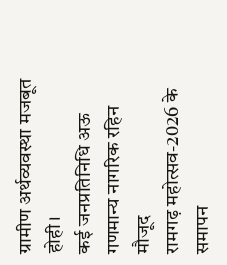ग्रामीण अर्थव्यवस्था मजबूत होही।
कई जनप्रतिनिधि अऊ गणमान्य नागरिक रहिन मौजूद
रामगढ़ महोत्सव-2026 के समापन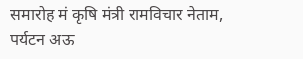समारोह मं कृषि मंत्री रामविचार नेताम, पर्यटन अऊ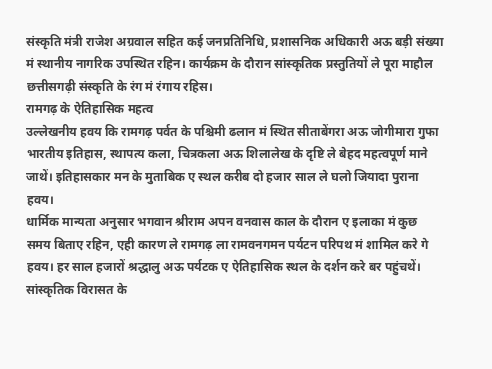संस्कृति मंत्री राजेश अग्रवाल सहित कई जनप्रतिनिधि, प्रशासनिक अधिकारी अऊ बड़ी संख्या मं स्थानीय नागरिक उपस्थित रहिन। कार्यक्रम के दौरान सांस्कृतिक प्रस्तुतियों ले पूरा माहौल छत्तीसगढ़ी संस्कृति के रंग मं रंगाय रहिस।
रामगढ़ के ऐतिहासिक महत्व
उल्लेखनीय हवय कि रामगढ़ पर्वत के पश्चिमी ढलान मं स्थित सीताबेंगरा अऊ जोगीमारा गुफा भारतीय इतिहास, स्थापत्य कला, चित्रकला अऊ शिलालेख के दृष्टि ले बेहद महत्वपूर्ण माने जाथें। इतिहासकार मन के मुताबिक ए स्थल करीब दो हजार साल ले घलो जियादा पुराना हवय।
धार्मिक मान्यता अनुसार भगवान श्रीराम अपन वनवास काल के दौरान ए इलाका मं कुछ समय बिताए रहिन, एही कारण ले रामगढ़ ला रामवनगमन पर्यटन परिपथ मं शामिल करे गे हवय। हर साल हजारों श्रद्धालु अऊ पर्यटक ए ऐतिहासिक स्थल के दर्शन करे बर पहुंचथें।
सांस्कृतिक विरासत के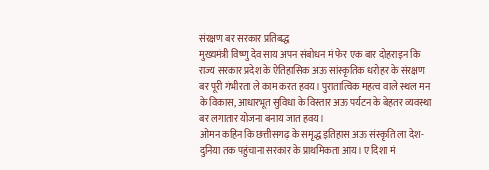संरक्षण बर सरकार प्रतिबद्ध
मुख्यमंत्री विष्णु देव साय अपन संबोधन मं फेर एक बार दोहराइन कि राज्य सरकार प्रदेश के ऐतिहासिक अऊ सांस्कृतिक धरोहर के संरक्षण बर पूरी गंभीरता ले काम करत हवय। पुरातात्विक महत्व वाले स्थल मन के विकास, आधारभूत सुविधा के विस्तार अऊ पर्यटन के बेहतर व्यवस्था बर लगातार योजना बनाय जात हवय।
ओमन कहिन कि छत्तीसगढ़ के समृद्ध इतिहास अऊ संस्कृति ला देश-दुनिया तक पहुंचाना सरकार के प्राथमिकता आय। ए दिशा मं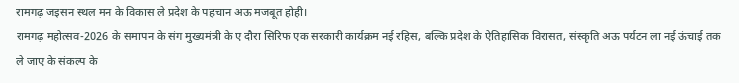रामगढ़ जइसन स्थल मन के विकास ले प्रदेश के पहचान अऊ मजबूत होही।
रामगढ़ महोत्सव-2026 के समापन के संग मुख्यमंत्री के ए दौरा सिरिफ एक सरकारी कार्यक्रम नई रहिस, बल्कि प्रदेश के ऐतिहासिक विरासत, संस्कृति अऊ पर्यटन ला नई ऊंचाई तक ले जाए के संकल्प के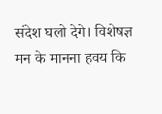संदेश घलो देगे। विशेषज्ञ मन के मानना हवय कि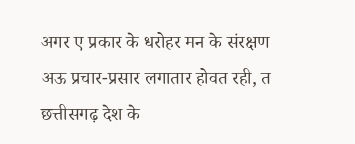अगर ए प्रकार के धरोहर मन के संरक्षण अऊ प्रचार-प्रसार लगातार होवत रही, त छत्तीसगढ़ देश के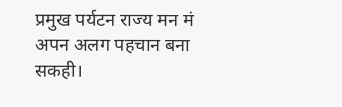प्रमुख पर्यटन राज्य मन मं अपन अलग पहचान बना सकही।